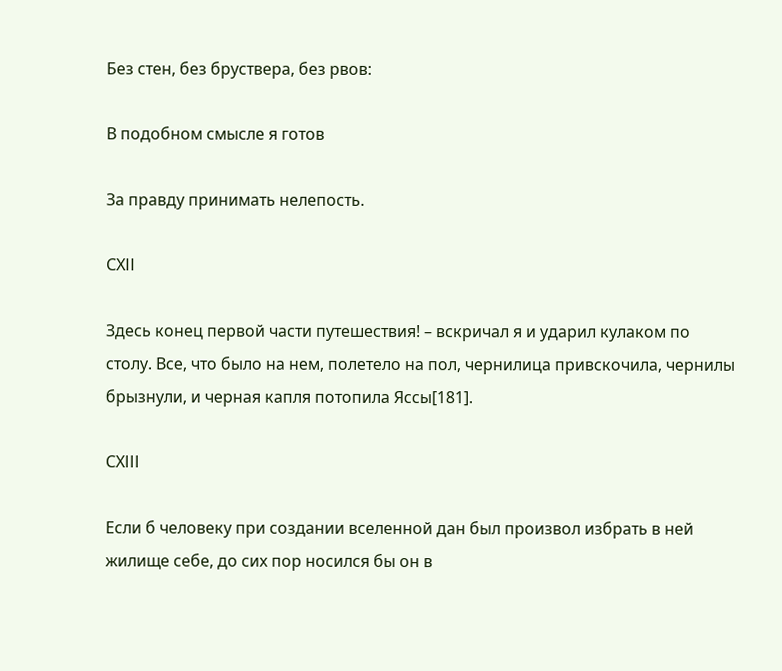Без стен, без бруствера, без рвов:

В подобном смысле я готов

За правду принимать нелепость.

СХІІ

Здесь конец первой части путешествия! – вскричал я и ударил кулаком по столу. Все, что было на нем, полетело на пол, чернилица привскочила, чернилы брызнули, и черная капля потопила Яссы[181].

СХІІІ

Если б человеку при создании вселенной дан был произвол избрать в ней жилище себе, до сих пор носился бы он в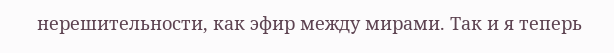нерешительности, как эфир между мирами. Так и я теперь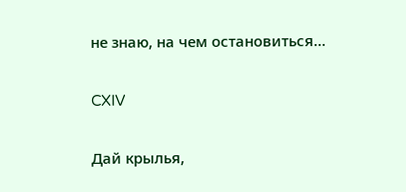не знаю, на чем остановиться…

CXIV

Дай крылья,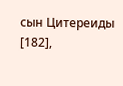сын Цитереиды [182],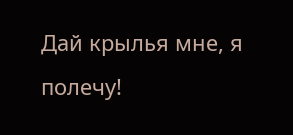Дай крылья мне, я полечу!